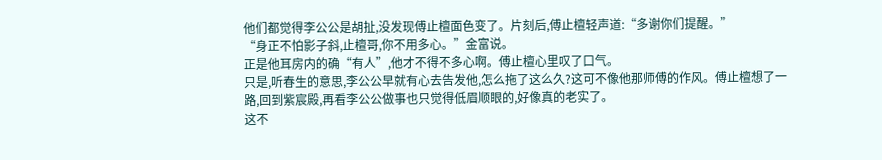他们都觉得李公公是胡扯,没发现傅止檀面色变了。片刻后,傅止檀轻声道:“多谢你们提醒。”
“身正不怕影子斜,止檀哥,你不用多心。”金富说。
正是他耳房内的确“有人”,他才不得不多心啊。傅止檀心里叹了口气。
只是,听春生的意思,李公公早就有心去告发他,怎么拖了这么久?这可不像他那师傅的作风。傅止檀想了一路,回到紫宸殿,再看李公公做事也只觉得低眉顺眼的,好像真的老实了。
这不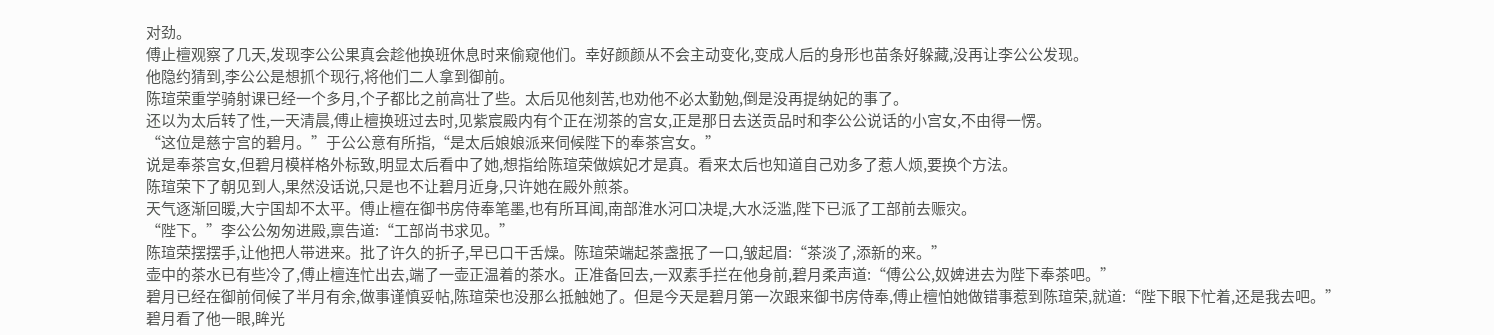对劲。
傅止檀观察了几天,发现李公公果真会趁他换班休息时来偷窥他们。幸好颜颜从不会主动变化,变成人后的身形也苗条好躲藏,没再让李公公发现。
他隐约猜到,李公公是想抓个现行,将他们二人拿到御前。
陈瑄荣重学骑射课已经一个多月,个子都比之前高壮了些。太后见他刻苦,也劝他不必太勤勉,倒是没再提纳妃的事了。
还以为太后转了性,一天清晨,傅止檀换班过去时,见紫宸殿内有个正在沏茶的宫女,正是那日去送贡品时和李公公说话的小宫女,不由得一愣。
“这位是慈宁宫的碧月。”于公公意有所指,“是太后娘娘派来伺候陛下的奉茶宫女。”
说是奉茶宫女,但碧月模样格外标致,明显太后看中了她,想指给陈瑄荣做嫔妃才是真。看来太后也知道自己劝多了惹人烦,要换个方法。
陈瑄荣下了朝见到人,果然没话说,只是也不让碧月近身,只许她在殿外煎茶。
天气逐渐回暖,大宁国却不太平。傅止檀在御书房侍奉笔墨,也有所耳闻,南部淮水河口决堤,大水泛滥,陛下已派了工部前去赈灾。
“陛下。”李公公匆匆进殿,禀告道:“工部尚书求见。”
陈瑄荣摆摆手,让他把人带进来。批了许久的折子,早已口干舌燥。陈瑄荣端起茶盏抿了一口,皱起眉:“茶淡了,添新的来。”
壶中的茶水已有些冷了,傅止檀连忙出去,端了一壶正温着的茶水。正准备回去,一双素手拦在他身前,碧月柔声道:“傅公公,奴婢进去为陛下奉茶吧。”
碧月已经在御前伺候了半月有余,做事谨慎妥帖,陈瑄荣也没那么抵触她了。但是今天是碧月第一次跟来御书房侍奉,傅止檀怕她做错事惹到陈瑄荣,就道:“陛下眼下忙着,还是我去吧。”
碧月看了他一眼,眸光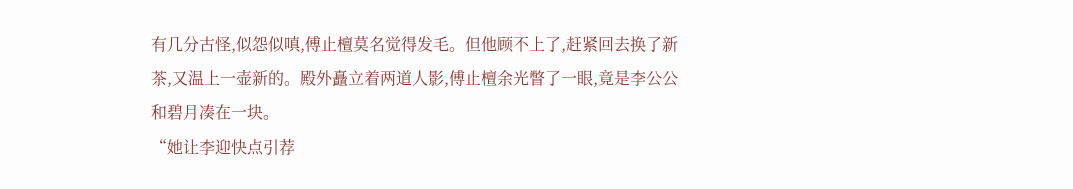有几分古怪,似怨似嗔,傅止檀莫名觉得发毛。但他顾不上了,赶紧回去换了新茶,又温上一壶新的。殿外矗立着两道人影,傅止檀余光瞥了一眼,竟是李公公和碧月凑在一块。
“她让李迎快点引荐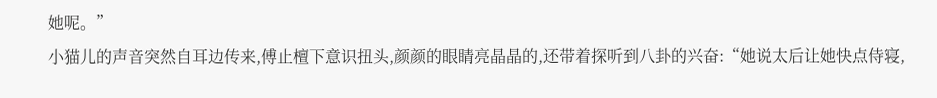她呢。”
小猫儿的声音突然自耳边传来,傅止檀下意识扭头,颜颜的眼睛亮晶晶的,还带着探听到八卦的兴奋:“她说太后让她快点侍寝,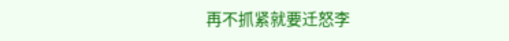再不抓紧就要迁怒李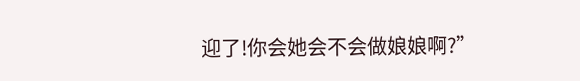迎了!你会她会不会做娘娘啊?”